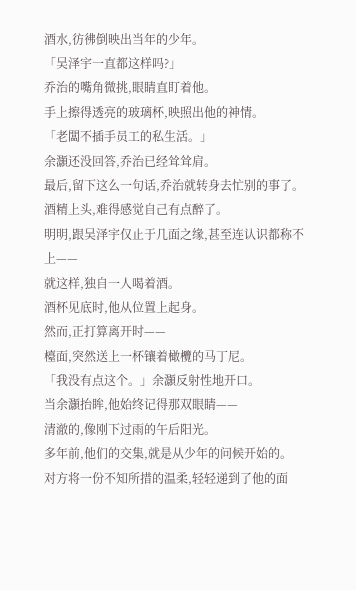酒水,彷彿倒映出当年的少年。
「吴泽宇一直都这样吗?」
乔治的嘴角微挑,眼睛直盯着他。
手上擦得透亮的玻璃杯,映照出他的神情。
「老闆不插手员工的私生活。」
余灝还没回答,乔治已经耸耸肩。
最后,留下这么一句话,乔治就转身去忙别的事了。
酒精上头,难得感觉自己有点醉了。
明明,跟吴泽宇仅止于几面之缘,甚至连认识都称不上——
就这样,独自一人喝着酒。
酒杯见底时,他从位置上起身。
然而,正打算离开时——
檯面,突然送上一杯镶着橄欖的马丁尼。
「我没有点这个。」余灝反射性地开口。
当余灝抬眸,他始终记得那双眼睛——
清澈的,像刚下过雨的午后阳光。
多年前,他们的交集,就是从少年的问候开始的。
对方将一份不知所措的温柔,轻轻递到了他的面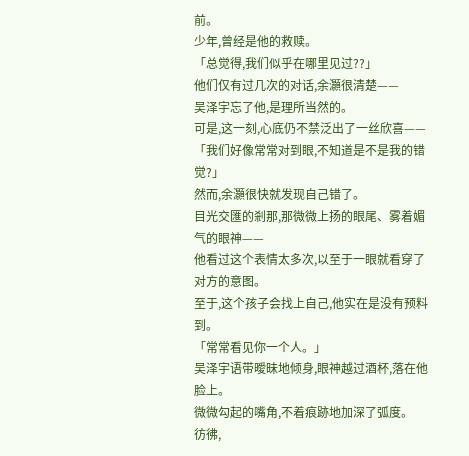前。
少年,曾经是他的救赎。
「总觉得,我们似乎在哪里见过??」
他们仅有过几次的对话,余灝很清楚——
吴泽宇忘了他,是理所当然的。
可是,这一刻,心底仍不禁泛出了一丝欣喜——
「我们好像常常对到眼,不知道是不是我的错觉?」
然而,余灝很快就发现自己错了。
目光交匯的剎那,那微微上扬的眼尾、雾着媚气的眼神——
他看过这个表情太多次,以至于一眼就看穿了对方的意图。
至于,这个孩子会找上自己,他实在是没有预料到。
「常常看见你一个人。」
吴泽宇语带曖昧地倾身,眼神越过酒杯,落在他脸上。
微微勾起的嘴角,不着痕跡地加深了弧度。
彷彿,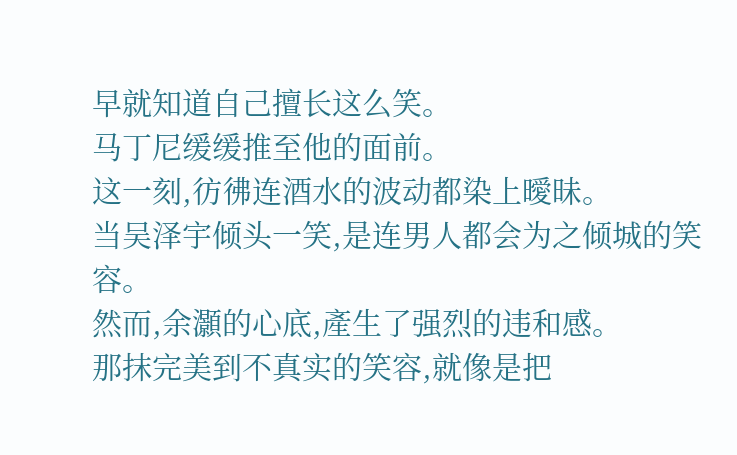早就知道自己擅长这么笑。
马丁尼缓缓推至他的面前。
这一刻,彷彿连酒水的波动都染上曖昧。
当吴泽宇倾头一笑,是连男人都会为之倾城的笑容。
然而,余灝的心底,產生了强烈的违和感。
那抹完美到不真实的笑容,就像是把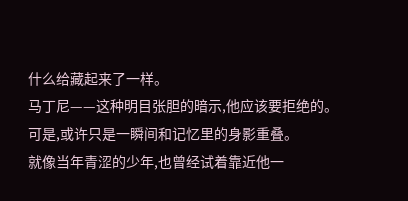什么给藏起来了一样。
马丁尼——这种明目张胆的暗示,他应该要拒绝的。
可是,或许只是一瞬间和记忆里的身影重叠。
就像当年青涩的少年,也曾经试着靠近他一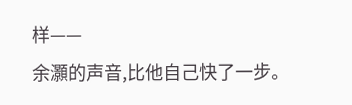样——
余灝的声音,比他自己快了一步。